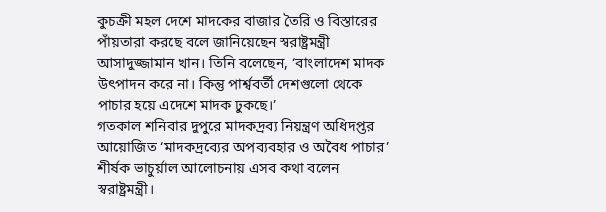কুচক্রী মহল দেশে মাদকের বাজার তৈরি ও বিস্তারের পাঁয়তারা করছে বলে জানিয়েছেন স্বরাষ্ট্রমন্ত্রী আসাদুজ্জামান খান। তিনি বলেছেন, ‘বাংলাদেশ মাদক উৎপাদন করে না। কিন্তু পার্শ্ববর্তী দেশগুলো থেকে পাচার হয়ে এদেশে মাদক ঢুকছে।’
গতকাল শনিবার দুপুরে মাদকদ্রব্য নিয়ন্ত্রণ অধিদপ্তর আয়োজিত ‘মাদকদ্রব্যের অপব্যবহার ও অবৈধ পাচার’ শীর্ষক ভাচুর্য়াল আলোচনায় এসব কথা বলেন স্বরাষ্ট্রমন্ত্রী।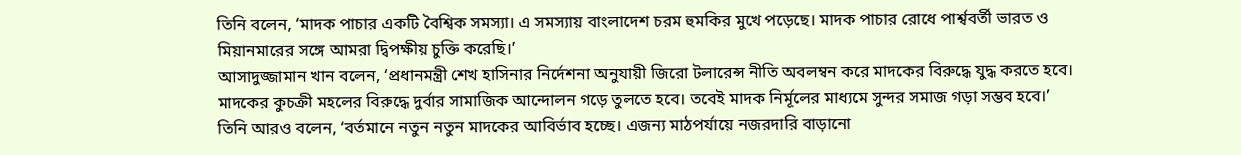তিনি বলেন, ‘মাদক পাচার একটি বৈশ্বিক সমস্যা। এ সমস্যায় বাংলাদেশ চরম হুমকির মুখে পড়েছে। মাদক পাচার রোধে পার্শ্ববর্তী ভারত ও মিয়ানমারের সঙ্গে আমরা দ্বিপক্ষীয় চুক্তি করেছি।’
আসাদুজ্জামান খান বলেন, ‘প্রধানমন্ত্রী শেখ হাসিনার নির্দেশনা অনুযায়ী জিরো টলারেন্স নীতি অবলম্বন করে মাদকের বিরুদ্ধে যুদ্ধ করতে হবে। মাদকের কুচক্রী মহলের বিরুদ্ধে দুর্বার সামাজিক আন্দোলন গড়ে তুলতে হবে। তবেই মাদক নির্মূলের মাধ্যমে সুন্দর সমাজ গড়া সম্ভব হবে।’
তিনি আরও বলেন, ‘বর্তমানে নতুন নতুন মাদকের আবির্ভাব হচ্ছে। এজন্য মাঠপর্যায়ে নজরদারি বাড়ানো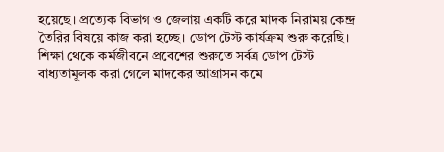হয়েছে। প্রত্যেক বিভাগ ও জেলায় একটি করে মাদক নিরাময় কেন্দ্র তৈরির বিষয়ে কাজ করা হচ্ছে। ডোপ টেস্ট কার্যক্রম শুরু করেছি। শিক্ষা থেকে কর্মজীবনে প্রবেশের শুরুতে সর্বত্র ডোপ টেস্ট বাধ্যতামূলক করা গেলে মাদকের আগ্রাসন কমে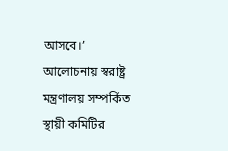আসবে।’
আলোচনায় স্বরাষ্ট্র মন্ত্রণালয় সম্পর্কিত স্থায়ী কমিটির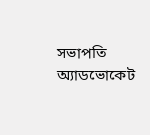সভাপতি অ্যাডভোকেট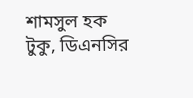শামসুল হক টুকু, ডিএনসির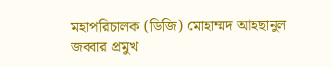মহাপরিচালক (ডিজি) মোহাম্মদ আহছানুল জব্বার প্রমুখ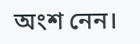অংশ নেন।